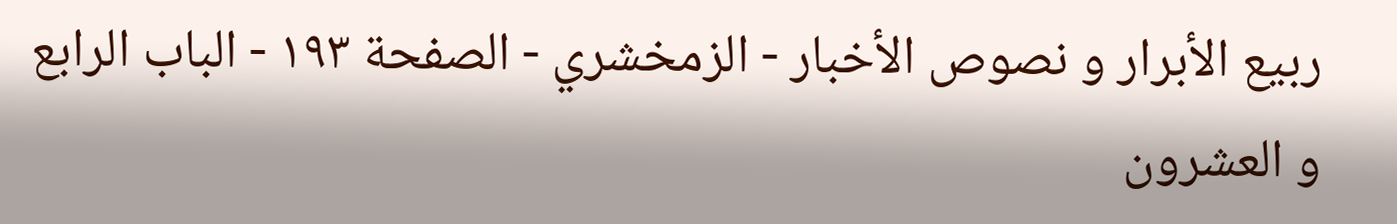ربيع الأبرار و نصوص الأخبار - الزمخشري - الصفحة ١٩٣ - الباب الرابع و العشرون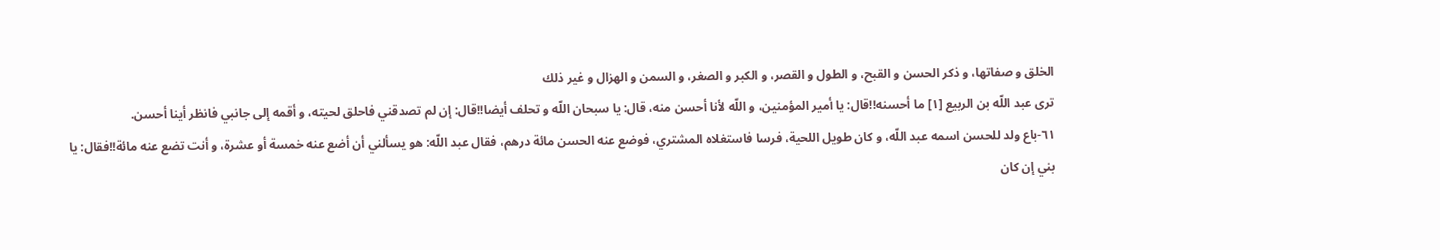الخلق و صفاتها، و ذكر الحسن و القبح، و الطول و القصر، و الكبر و الصغر، و السمن و الهزال و غير ذلك
ترى عبد اللّه بن الربيع [١] ما أحسنه!!قال: يا أمير المؤمنين، و اللّه لأنا أحسن منه، قال: يا سبحان اللّه و تحلف أيضا!!قال: إن لم تصدقني فاحلق لحيته، و أقمه إلى جانبي فانظر أينا أحسن.
٦١-باع ولد للحسن اسمه عبد اللّه، و كان طويل اللحية، فرسا فاستغلاه المشتري، فوضع عنه الحسن مائة درهم، فقال عبد اللّه: هو يسألني أن أضع عنه خمسة أو عشرة، و أنت تضع عنه مائة!!فقال: يا بني إن كان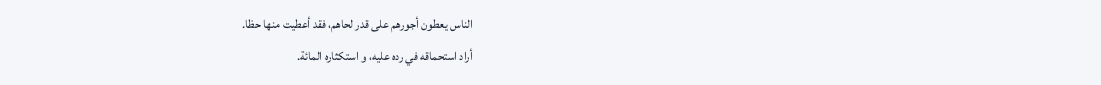الناس يعطون أجورهم على قدر لحاهم، فقد أعطيت منها حظا.
أراد استحماقه في رده عليه، و استكثاره المائة.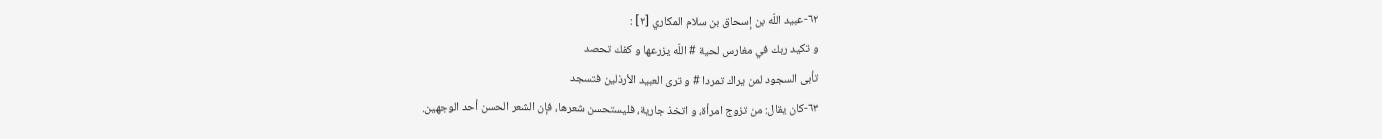٦٢-عبيد اللّه بن إسحاق بن سلام المكاري [٢] :
و تكيد ربك في مغارس لحية # اللّه يزرعها و كفك تحصد
تأبى السجود لمن يراك تمردا # و ترى العبيد الأرذلين فتسجد
٦٣-كان يقال: من تزوج امرأة، و اتخذ جارية، فليستحسن شعرها، فإن الشعر الحسن أحد الوجهين.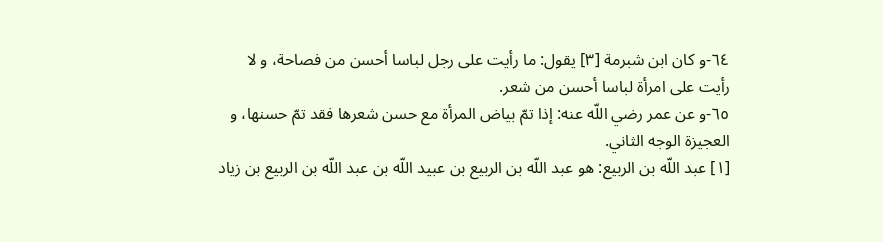٦٤-و كان ابن شبرمة [٣] يقول: ما رأيت على رجل لباسا أحسن من فصاحة، و لا رأيت على امرأة لباسا أحسن من شعر.
٦٥-و عن عمر رضي اللّه عنه: إذا تمّ بياض المرأة مع حسن شعرها فقد تمّ حسنها، و العجيزة الوجه الثاني.
[١] عبد اللّه بن الربيع: هو عبد اللّه بن الربيع بن عبيد اللّه بن عبد اللّه بن الربيع بن زياد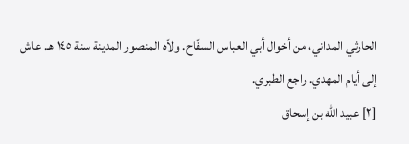الحارثي المداني، من أخوال أبي العباس السفّاح. ولاّه المنصور المدينة سنة ١٤٥ هـ. عاش إلى أيام المهدي. راجع الطبري.
[٢] عبيد اللّه بن إسحاق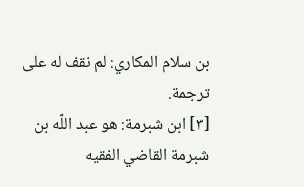بن سلام المكاري: لم نقف له على ترجمة.
[٣] ابن شبرمة: هو عبد اللّه بن شبرمة القاضي الفقيه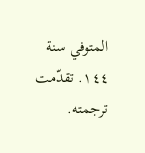المتوفي سنة ١٤٤. تقدّمت ترجمته.